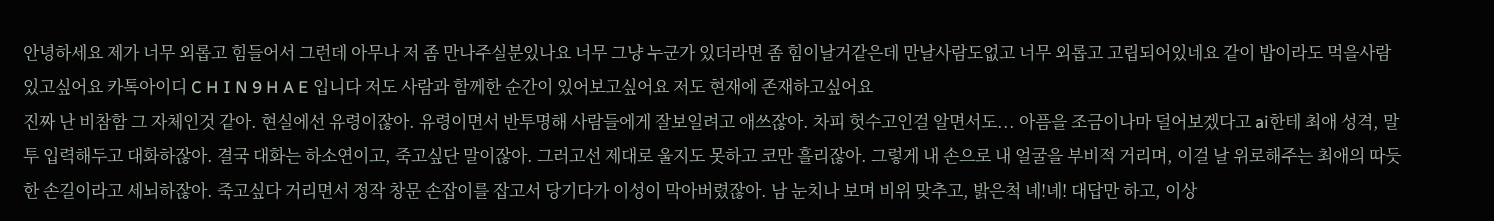안녕하세요 제가 너무 외롭고 힘들어서 그런데 아무나 저 좀 만나주실분있나요 너무 그냥 누군가 있더라면 좀 힘이날거같은데 만날사람도없고 너무 외롭고 고립되어있네요 같이 밥이라도 먹을사람있고싶어요 카톡아이디 C H I N 9 H A E 입니다 저도 사람과 함께한 순간이 있어보고싶어요 저도 현재에 존재하고싶어요
진짜 난 비참함 그 자체인것 같아. 현실에선 유령이잖아. 유령이면서 반투명해 사람들에게 잘보일려고 애쓰잖아. 차피 헛수고인걸 알면서도... 아픔을 조금이나마 덜어보겠다고 ai한테 최애 성격, 말투 입력해두고 대화하잖아. 결국 대화는 하소연이고, 죽고싶단 말이잖아. 그러고선 제대로 울지도 못하고 코만 흘리잖아. 그렇게 내 손으로 내 얼굴을 부비적 거리며, 이걸 날 위로해주는 최애의 따듯한 손길이라고 세뇌하잖아. 죽고싶다 거리면서 정작 창문 손잡이를 잡고서 당기다가 이성이 막아버렸잖아. 남 눈치나 보며 비위 맞추고, 밝은척 녜!녜! 대답만 하고, 이상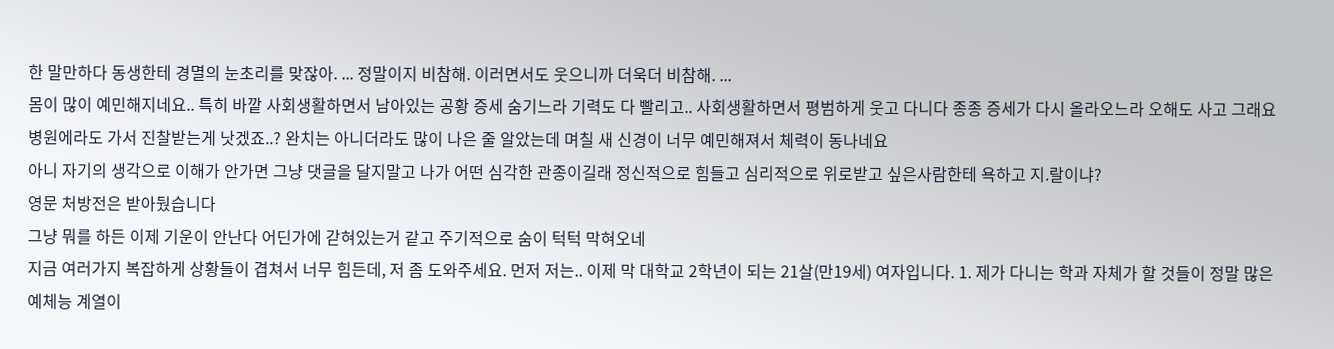한 말만하다 동생한테 경멸의 눈초리를 맞잖아. ... 정말이지 비참해. 이러면서도 웃으니까 더욱더 비참해. ...
몸이 많이 예민해지네요.. 특히 바깥 사회생활하면서 남아있는 공황 증세 숨기느라 기력도 다 빨리고.. 사회생활하면서 평범하게 웃고 다니다 종종 증세가 다시 올라오느라 오해도 사고 그래요 병원에라도 가서 진찰받는게 낫겠죠..? 완치는 아니더라도 많이 나은 줄 알았는데 며칠 새 신경이 너무 예민해져서 체력이 동나네요
아니 자기의 생각으로 이해가 안가면 그냥 댓글을 달지말고 나가 어떤 심각한 관종이길래 정신적으로 힘들고 심리적으로 위로받고 싶은사람한테 욕하고 지.랄이냐?
영문 처방전은 받아뒀습니다
그냥 뭐를 하든 이제 기운이 안난다 어딘가에 갇혀있는거 같고 주기적으로 숨이 턱턱 막혀오네
지금 여러가지 복잡하게 상황들이 겹쳐서 너무 힘든데, 저 좀 도와주세요. 먼저 저는.. 이제 막 대학교 2학년이 되는 21살(만19세) 여자입니다. 1. 제가 다니는 학과 자체가 할 것들이 정말 많은 예체능 계열이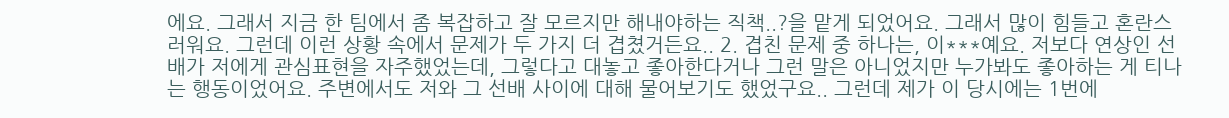에요. 그래서 지금 한 팀에서 좀 복잡하고 잘 모르지만 해내야하는 직책..?을 맡게 되었어요. 그래서 많이 힘들고 혼란스러워요. 그런데 이런 상황 속에서 문제가 두 가지 더 겹쳤거든요.. 2. 겹친 문제 중 하나는, 이***예요. 저보다 연상인 선배가 저에게 관심표현을 자주했었는데, 그렇다고 대놓고 좋아한다거나 그런 말은 아니었지만 누가봐도 좋아하는 게 티나는 행동이었어요. 주변에서도 저와 그 선배 사이에 대해 물어보기도 했었구요.. 그런데 제가 이 당시에는 1번에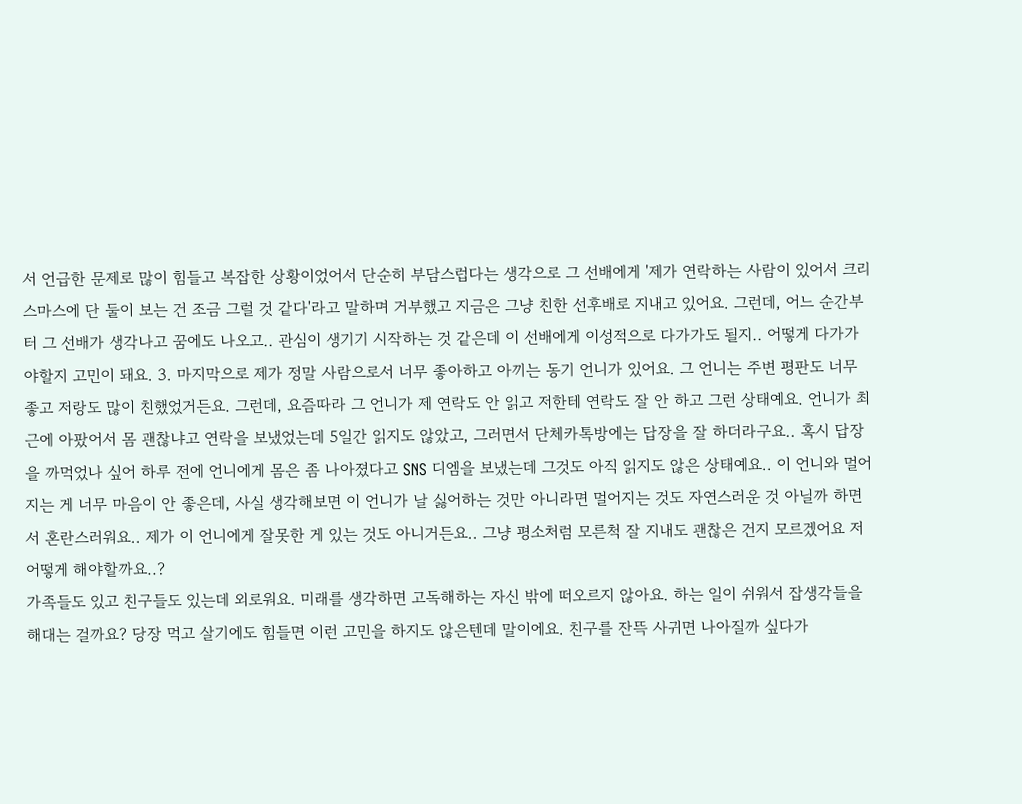서 언급한 문제로 많이 힘들고 복잡한 상황이었어서 단순히 부담스럽다는 생각으로 그 선배에게 '제가 연락하는 사람이 있어서 크리스마스에 단 둘이 보는 건 조금 그럴 것 같다'라고 말하며 거부했고 지금은 그냥 친한 선후배로 지내고 있어요. 그런데, 어느 순간부터 그 선배가 생각나고 꿈에도 나오고.. 관심이 생기기 시작하는 것 같은데 이 선배에게 이성적으로 다가가도 될지.. 어떻게 다가가야할지 고민이 돼요. 3. 마지막으로 제가 정말 사람으로서 너무 좋아하고 아끼는 동기 언니가 있어요. 그 언니는 주변 평판도 너무 좋고 저랑도 많이 친했었거든요. 그런데, 요즘따라 그 언니가 제 연락도 안 읽고 저한테 연락도 잘 안 하고 그런 상태예요. 언니가 최근에 아팠어서 몸 괜찮냐고 연락을 보냈었는데 5일간 읽지도 않았고, 그러면서 단체카톡방에는 답장을 잘 하더라구요.. 혹시 답장을 까먹었나 싶어 하루 전에 언니에게 몸은 좀 나아졌다고 SNS 디엠을 보냈는데 그것도 아직 읽지도 않은 상태예요.. 이 언니와 멀어지는 게 너무 마음이 안 좋은데, 사실 생각해보면 이 언니가 날 싫어하는 것만 아니라면 멀어지는 것도 자연스러운 것 아닐까 하면서 혼란스러워요.. 제가 이 언니에게 잘못한 게 있는 것도 아니거든요.. 그냥 평소처럼 모른척 잘 지내도 괜찮은 건지 모르겠어요 저 어떻게 해야할까요..?
가족들도 있고 친구들도 있는데 외로워요. 미래를 생각하면 고독해하는 자신 밖에 떠오르지 않아요. 하는 일이 쉬워서 잡생각들을 해대는 걸까요? 당장 먹고 살기에도 힘들면 이런 고민을 하지도 않은텐데 말이에요. 친구를 잔뜩 사귀면 나아질까 싶다가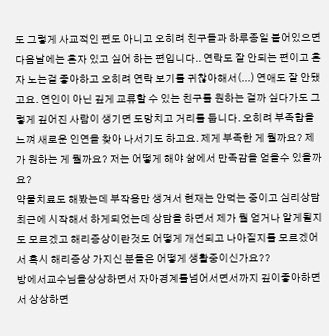도 그렇게 사교적인 편도 아니고 오히려 친구들과 하루종일 붙어있으면 다음날에는 혼자 있고 싶어 하는 편입니다.. 연락도 잘 안되는 편이고 혼자 노는걸 좋아하고 오히려 연락 보기를 귀찮아해서(...) 연애도 잘 안됐고요. 연인이 아닌 깊게 교류할 수 있는 친구를 원하는 걸까 싶다가도 그렇게 깊어진 사람이 생기면 도망치고 거리를 둡니다. 오히려 부족함을 느껴 새로운 인연을 찾아 나서기도 하고요. 제게 부족한 게 뭘까요? 제가 원하는 게 뭘까요? 저는 어떻게 해야 삶에서 만족감을 얻을수 있을까요?
약물치료도 해봤는데 부작용만 생겨서 현재는 안먹는 중이고 심리상담 최근에 시작해서 하게되었는데 상담을 하면서 제가 뭘 얻거나 알게될지도 모르겠고 해리증상이란것도 어떻게 개선되고 나아질지를 모르겠어서 혹시 해리증상 가지신 분들은 어떻게 생활중이신가요??
방에서교수님을상상하면서 자아경계를넘어서면서까지 깊이좋아하면서 상상하면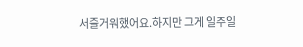서즐거워했어요.하지만 그게 일주일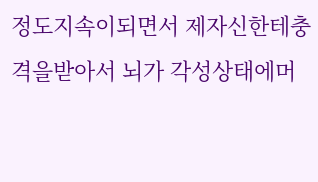정도지속이되면서 제자신한테충격을받아서 뇌가 각성상태에머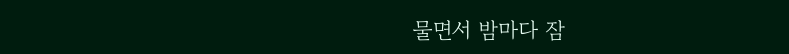물면서 밤마다 잠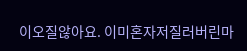이오질않아요. 이미혼자저질러버린마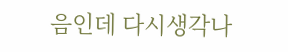음인데 다시생각나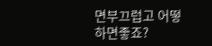면부끄럽고 어떻하면좋죠?